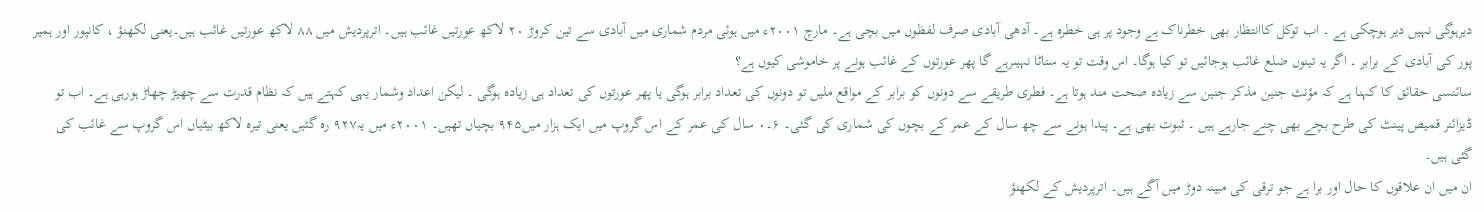دیرہوگی نہیں دیر ہوچکی ہے ۔ اب توکل کاانتظار بھی خطرناک ہے وجود پر ہی خطرہ ہے۔ آدھی آبادی صرف لفظوں میں بچی ہے۔ مارچ ۲۰۰۱ء میں ہوئی مردم شماری میں آبادی سے تین کروڑ ۲۰ لاکھ عورتیں غائب ہیں۔ اترپردیش میں ۸۸ لاکھ عورتیں غائب ہیں۔یعنی لکھنؤ ، کانپور اور ہمیر پور کی آبادی کے برابر ۔ اگر یہ تینوں ضلع غائب ہوجائیں تو کیا ہوگا۔ اس وقت تو یہ سناٹا نہیںرہے گا پھر عورتوں کے غائب ہونے پر خاموشی کیوں ہے؟
سائنسی حقائق کا کہنا ہے کہ مؤنث جنین مذکر جنین سے زیادہ صحت مند ہوتا ہے۔ فطری طریقے سے دونوں کو برابر کے مواقع ملیں تو دونوں کی تعداد برابر ہوگی یا پھر عورتوں کی تعداد ہی زیادہ ہوگی ۔ لیکن اعداد وشمار یہی کہتے ہیں کہ نظام قدرت سے چھیڑ چھاڑ ہورہی ہے۔ اب تو ڈیزائنر قمیص پینٹ کی طرح بچے بھی چنے جارہے ہیں ۔ ثبوت بھی ہے۔ پیدا ہونے سے چھ سال کے عمر کے بچوں کی شماری کی گئی۔ ۶۔۰ سال کی عمر کے اس گروپ میں ایک ہزار میں۹۴۵ بچیاں تھیں۔ ۲۰۰۱ء میں یہ۹۲۷ رہ گئیں یعنی تیرہ لاکھ بیٹیاں اس گروپ سے غائب کی گئی ہیں۔
ان میں ان علاقوں کا حال اور برا ہے جو ترقی کی مبینہ دوڑ میں آگے ہیں۔ اترپردیش کے لکھنؤ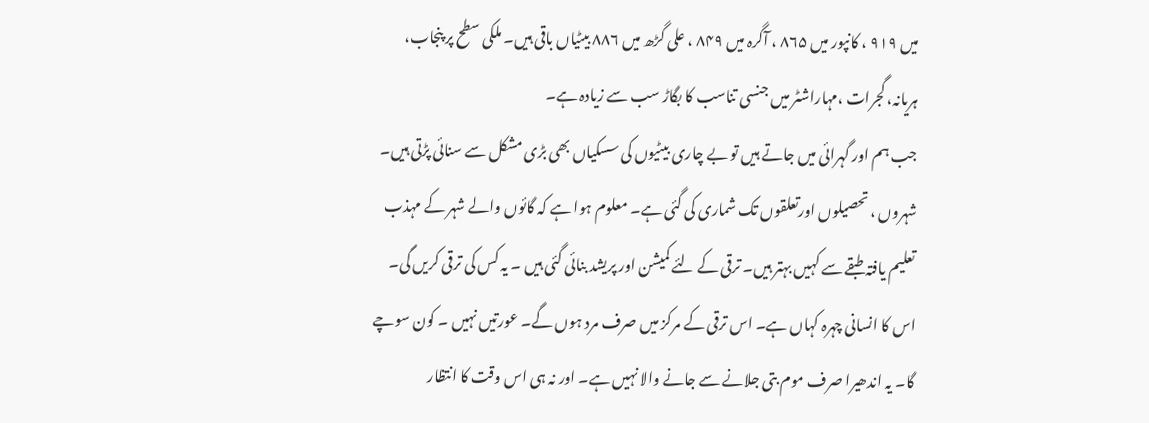میں ۹۱۹ ، کانپور میں ۸۶۵ ، آگرہ میں ۸۴۹ ، علی گڑھ میں ۸۸۶ بیٹیاں باقی ہیں۔ ملکی سطح پر پنجاب، ہریانہ، گجرات ،مہاراشٹر میں جنسی تناسب کا بگاڑ سب سے زیادہ ہے۔
جب ہم اور گہرائی میں جاتے ہیں تو بے چاری بیٹیوں کی سسکیاں بھی بڑی مشکل سے سنائی پڑتی ہیں۔ شہروں ، تحصیلوں اورتعلقوں تک شماری کی گئی ہے۔ معلوم ہوا ہے کہ گائوں والے شہر کے مہذب تعلیم یافتہ طبقے سے کہیں بہتر ہیں۔ ترقی کے لئے کمیشن اور پریشد بنائی گئی ہیں ۔ یہ کس کی ترقی کریں گی۔ اس کا انسانی چہرہ کہاں ہے۔ اس ترقی کے مرکز میں صرف مرد ہوں گے۔ عورتیں نہیں ۔ کون سوچے گا۔ یہ اندھیرا صرف موم بتی جلانے سے جانے والا نہیں ہے۔ اور نہ ہی اس وقت کا انتظار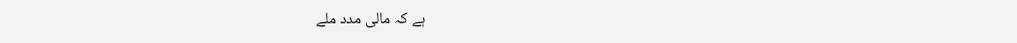ہے کہ مالی مدد ملے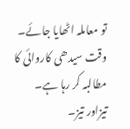تو معاملہ اٹھایا جائے۔ وقت سیدھی کاروائی کا مطالبہ کر رہا ہے۔ تیزاور تیز۔